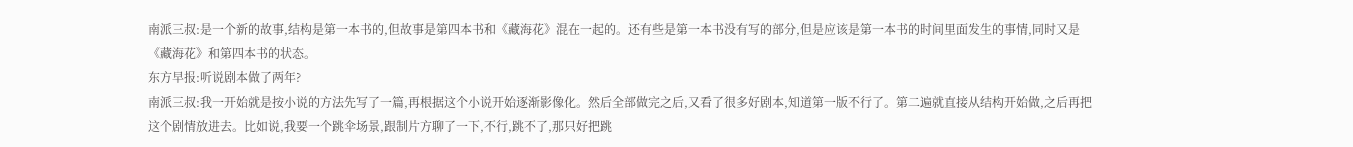南派三叔:是一个新的故事,结构是第一本书的,但故事是第四本书和《藏海花》混在一起的。还有些是第一本书没有写的部分,但是应该是第一本书的时间里面发生的事情,同时又是《藏海花》和第四本书的状态。
东方早报:听说剧本做了两年?
南派三叔:我一开始就是按小说的方法先写了一篇,再根据这个小说开始逐渐影像化。然后全部做完之后,又看了很多好剧本,知道第一版不行了。第二遍就直接从结构开始做,之后再把这个剧情放进去。比如说,我要一个跳伞场景,跟制片方聊了一下,不行,跳不了,那只好把跳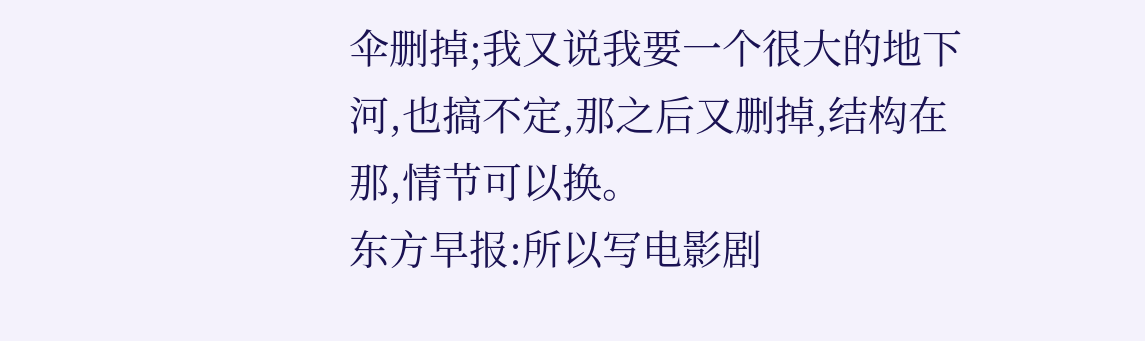伞删掉;我又说我要一个很大的地下河,也搞不定,那之后又删掉,结构在那,情节可以换。
东方早报:所以写电影剧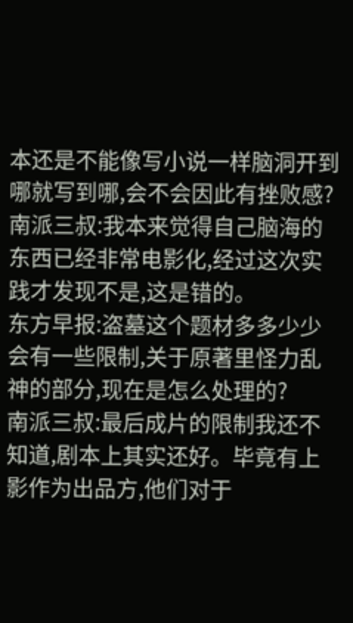本还是不能像写小说一样脑洞开到哪就写到哪,会不会因此有挫败感?
南派三叔:我本来觉得自己脑海的东西已经非常电影化,经过这次实践才发现不是,这是错的。
东方早报:盗墓这个题材多多少少会有一些限制,关于原著里怪力乱神的部分,现在是怎么处理的?
南派三叔:最后成片的限制我还不知道,剧本上其实还好。毕竟有上影作为出品方,他们对于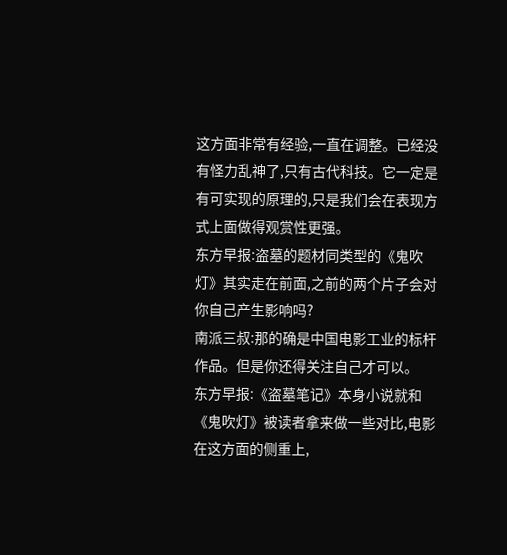这方面非常有经验,一直在调整。已经没有怪力乱神了,只有古代科技。它一定是有可实现的原理的,只是我们会在表现方式上面做得观赏性更强。
东方早报:盗墓的题材同类型的《鬼吹灯》其实走在前面,之前的两个片子会对你自己产生影响吗?
南派三叔:那的确是中国电影工业的标杆作品。但是你还得关注自己才可以。
东方早报:《盗墓笔记》本身小说就和《鬼吹灯》被读者拿来做一些对比,电影在这方面的侧重上,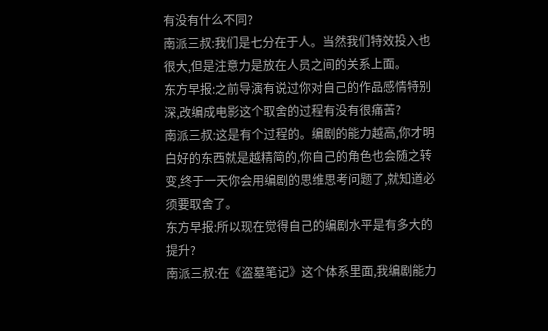有没有什么不同?
南派三叔:我们是七分在于人。当然我们特效投入也很大,但是注意力是放在人员之间的关系上面。
东方早报:之前导演有说过你对自己的作品感情特别深,改编成电影这个取舍的过程有没有很痛苦?
南派三叔:这是有个过程的。编剧的能力越高,你才明白好的东西就是越精简的,你自己的角色也会随之转变,终于一天你会用编剧的思维思考问题了,就知道必须要取舍了。
东方早报:所以现在觉得自己的编剧水平是有多大的提升?
南派三叔:在《盗墓笔记》这个体系里面,我编剧能力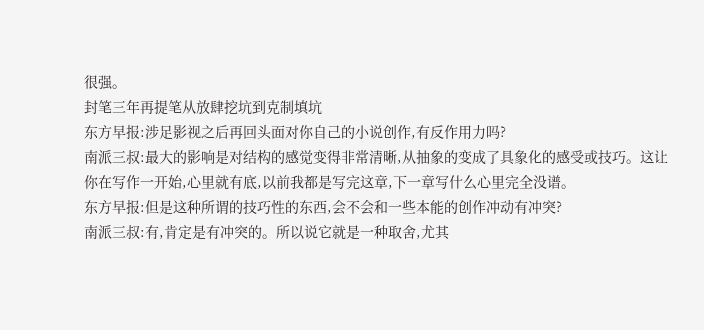很强。
封笔三年再提笔从放肆挖坑到克制填坑
东方早报:涉足影视之后再回头面对你自己的小说创作,有反作用力吗?
南派三叔:最大的影响是对结构的感觉变得非常清晰,从抽象的变成了具象化的感受或技巧。这让你在写作一开始,心里就有底,以前我都是写完这章,下一章写什么心里完全没谱。
东方早报:但是这种所谓的技巧性的东西,会不会和一些本能的创作冲动有冲突?
南派三叔:有,肯定是有冲突的。所以说它就是一种取舍,尤其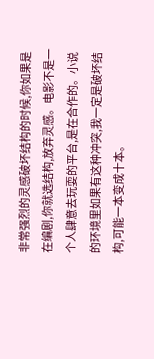非常强烈的灵感破坏结构的时候,你如果是在编剧,你就选结构,放弃灵感。电影不是一个人肆意去玩耍的平台,是在合作的。小说的环境里如果有这种冲突,我一定是破坏结构,可能一本变成十本。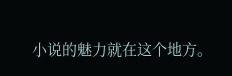小说的魅力就在这个地方。